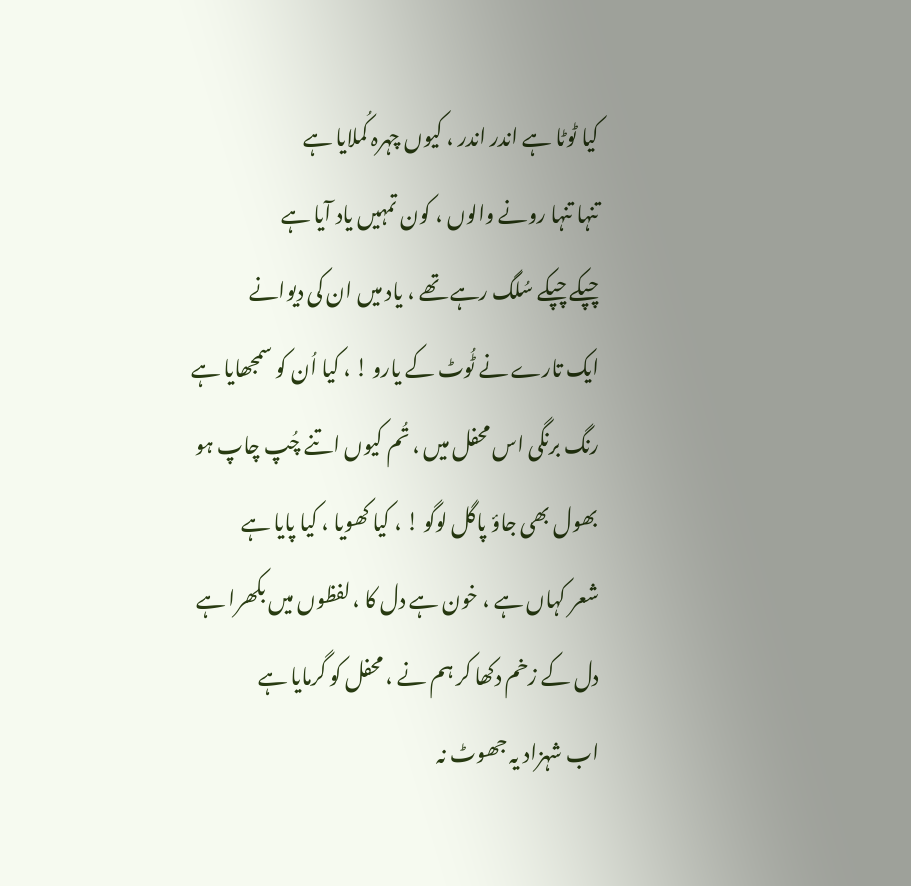کیا ٹوٹا ہے اندر اندر ، کیوں چہرہ کُملایا ہے
تنہا تنہا رونے والوں ، کون تمہیں یاد آیا ہے
چپکے چپکے سُلگ رہے تھے ، یاد میں ان کی دیوانے
ایک تارے نے ٹُوٹ کے یارو ! ، کیا اُن کو سمجھایا ہے
رنگ برنگی اس محفل میں ، تُم کیوں اتنے چُپ چاپ ہو
بھول بھی جاؤ پاگل لوگو ! ، کیا کھویا ، کیا پایا ہے
شعر کہاں ہے ، خون ہے دل کا ، لفظوں میں بکھرا ہے
دل کے زخم دکھا کر ہم نے ، محفل کو گرمایا ہے
اب شہزاد یہ جھوٹ نہ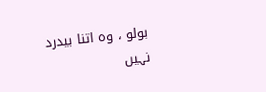بولو ، وہ اتنا بیدرد نہیں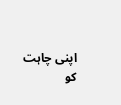اپنی چاہت کو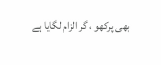بھی پرکھو ، گر الزام لگایا ہے